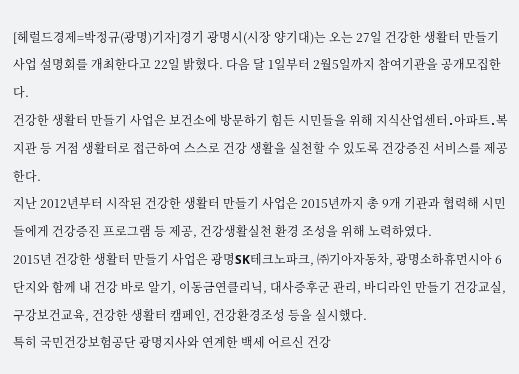[헤럴드경제=박정규(광명)기자]경기 광명시(시장 양기대)는 오는 27일 건강한 생활터 만들기 사업 설명회를 개최한다고 22일 밝혔다. 다음 달 1일부터 2월5일까지 참여기관을 공개모집한다.
건강한 생활터 만들기 사업은 보건소에 방문하기 힘든 시민들을 위해 지식산업센터․아파트․복지관 등 거점 생활터로 접근하여 스스로 건강 생활을 실천할 수 있도록 건강증진 서비스를 제공한다.
지난 2012년부터 시작된 건강한 생활터 만들기 사업은 2015년까지 총 9개 기관과 협력해 시민들에게 건강증진 프로그램 등 제공, 건강생활실천 환경 조성을 위해 노력하였다.
2015년 건강한 생활터 만들기 사업은 광명SK테크노파크, ㈜기아자동차, 광명소하휴먼시아 6단지와 함께 내 건강 바로 알기, 이동금연클리닉, 대사증후군 관리, 바디라인 만들기 건강교실, 구강보건교육, 건강한 생활터 캠페인, 건강환경조성 등을 실시했다.
특히 국민건강보험공단 광명지사와 연계한 백세 어르신 건강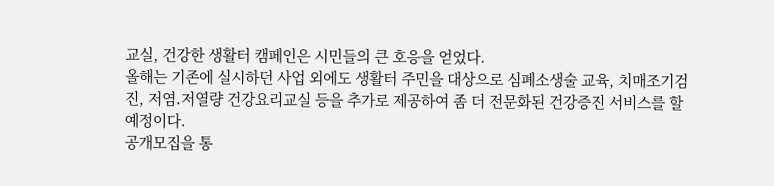교실, 건강한 생활터 캠페인은 시민들의 큰 호응을 얻었다.
올해는 기존에 실시하던 사업 외에도 생활터 주민을 대상으로 심폐소생술 교육, 치매조기검진, 저염․저열량 건강요리교실 등을 추가로 제공하여 좀 더 전문화된 건강증진 서비스를 할 예정이다.
공개모집을 통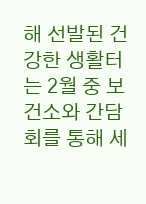해 선발된 건강한 생활터는 2월 중 보건소와 간담회를 통해 세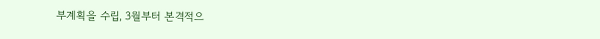부계획을 수립, 3월부터 본격적으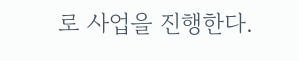로 사업을 진행한다.